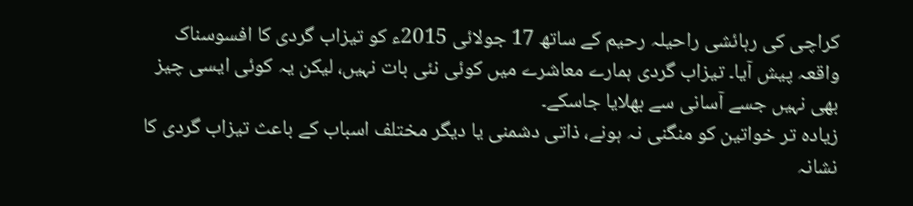کراچی کی رہائشی راحیلہ رحیم کے ساتھ 17 جولائی 2015ء کو تیزاب گردی کا افسوسناک واقعہ پیش آیا۔ تیزاب گردی ہمارے معاشرے میں کوئی نئی بات نہیں، لیکن یہ کوئی ایسی چیز بھی نہیں جسے آسانی سے بھلایا جاسکے۔
زیادہ تر خواتین کو منگنی نہ ہونے، ذاتی دشمنی یا دیگر مختلف اسباب کے باعث تیزاب گردی کا نشانہ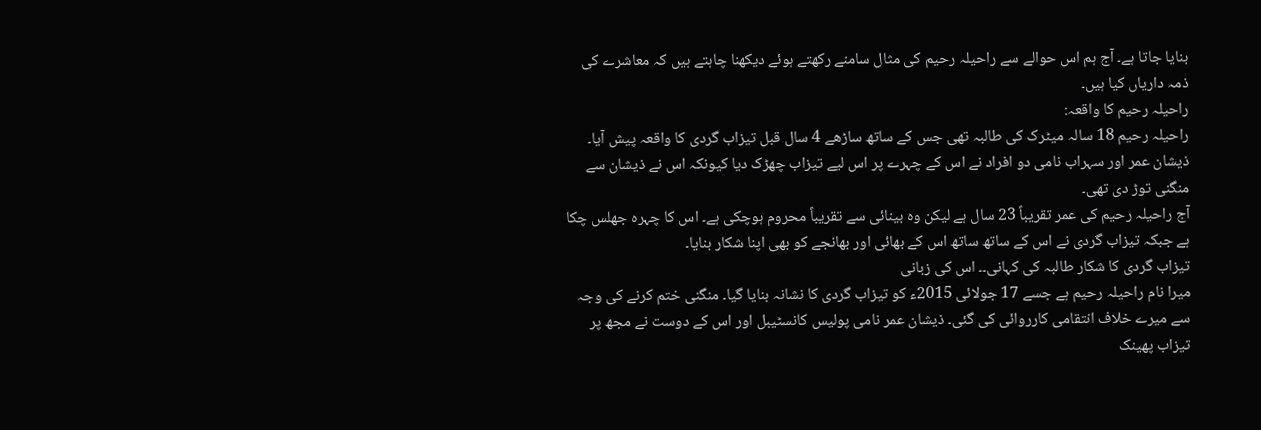بنایا جاتا ہے۔ آج ہم اس حوالے سے راحیلہ رحیم کی مثال سامنے رکھتے ہوئے دیکھنا چاہتے ہیں کہ معاشرے کی ذمہ داریاں کیا ہیں۔
راحیلہ رحیم کا واقعہ:
راحیلہ رحیم 18 سالہ میٹرک کی طالبہ تھی جس کے ساتھ ساڑھے 4 سال قبل تیزاب گردی کا واقعہ پیش آیا۔ ذیشان عمر اور سہراب نامی دو افراد نے اس کے چہرے پر اس لیے تیزاب چھڑک دیا کیونکہ اس نے ذیشان سے منگنی توڑ دی تھی۔
آج راحیلہ رحیم کی عمر تقریباً 23 سال ہے لیکن وہ بینائی سے تقریباً محروم ہوچکی ہے۔ اس کا چہرہ جھلس چکا ہے جبکہ تیزاب گردی نے اس کے ساتھ ساتھ اس کے بھائی اور بھانجے کو بھی اپنا شکار بنایا۔
تیزاب گردی کا شکار طالبہ کی کہانی۔۔ اس کی زبانی
میرا نام راحیلہ رحیم ہے جسے 17 جولائی 2015ء کو تیزاب گردی کا نشانہ بنایا گیا۔ منگنی ختم کرنے کی وجہ سے میرے خلاف انتقامی کارروائی کی گئی۔ ذیشان عمر نامی پولیس کانسٹیبل اور اس کے دوست نے مجھ پر تیزاب پھینک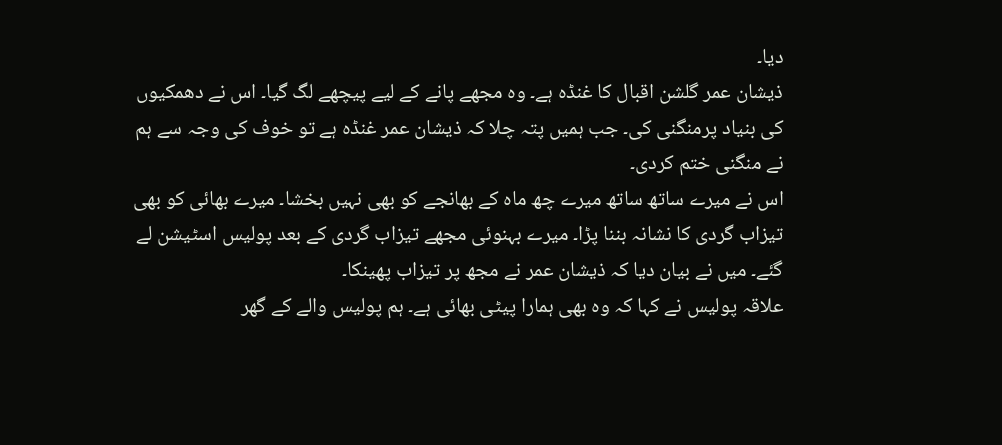دیا۔
ذیشان عمر گلشن اقبال کا غنڈہ ہے۔ وہ مجھے پانے کے لیے پیچھے لگ گیا۔ اس نے دھمکیوں کی بنیاد پرمنگنی کی۔ جب ہمیں پتہ چلا کہ ذیشان عمر غنڈہ ہے تو خوف کی وجہ سے ہم نے منگنی ختم کردی۔
اس نے میرے ساتھ ساتھ میرے چھ ماہ کے بھانجے کو بھی نہیں بخشا۔ میرے بھائی کو بھی تیزاب گردی کا نشانہ بننا پڑا۔ میرے بہنوئی مجھے تیزاب گردی کے بعد پولیس اسٹیشن لے گئے۔ میں نے بیان دیا کہ ذیشان عمر نے مجھ پر تیزاب پھینکا۔
علاقہ پولیس نے کہا کہ وہ بھی ہمارا پیٹی بھائی ہے۔ ہم پولیس والے کے گھر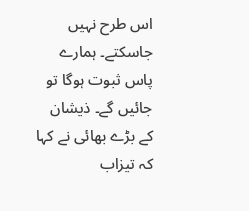اس طرح نہیں جاسکتے۔ ہمارے پاس ثبوت ہوگا تو جائیں گے۔ ذیشان کے بڑے بھائی نے کہا کہ تیزاب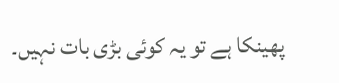پھینکا ہے تو یہ کوئی بڑی بات نہیں۔